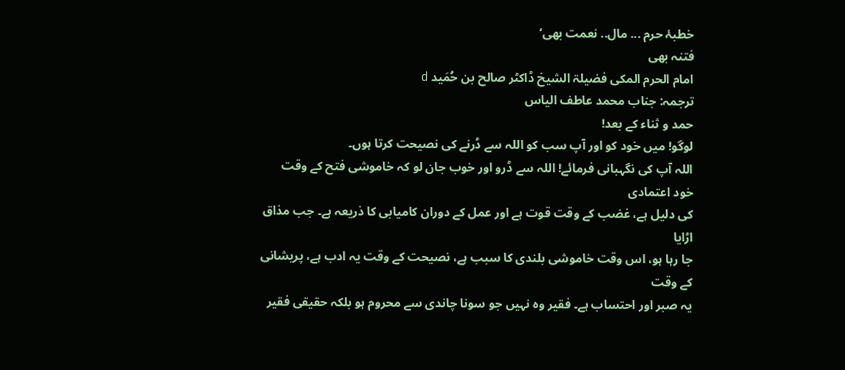خطبۂ حرم ... مال.. نعمت بھی‘
فتنہ بھی
امام الحرم المکی فضیلۃ الشیخ ڈاکٹر صالح بن حُمَید d
ترجمہ: جناب محمد عاطف الیاس
حمد و ثناء کے بعد!
لوگو! میں خود کو اور آپ سب کو اللہ سے ڈرنے کی نصیحت کرتا ہوں۔
اللہ آپ کی نگہبانی فرمائے! اللہ سے ڈرو اور خوب جان لو کہ خاموشی فتح کے وقت خود اعتمادی
کی دلیل ہے، غضب کے وقت قوت ہے اور عمل کے دوران کامیابی کا ذریعہ ہے۔ جب مذاق اڑایا
جا رہا ہو، اس وقت خاموشی بلندی کا سبب ہے، نصیحت کے وقت یہ ادب ہے، پریشانی کے وقت
یہ صبر اور احتساب ہے۔ فقیر وہ نہیں جو سونا چاندی سے محروم ہو بلکہ حقیقی فقیر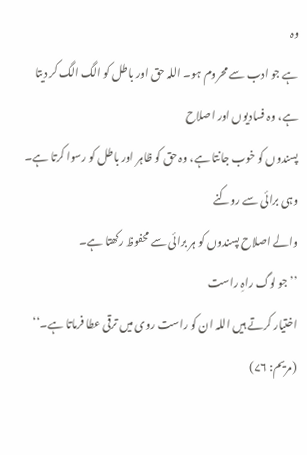وہ
ہے جو ادب سے محروم ہو۔ اللہ حق اور باطل کو الگ الگ کر دیتا ہے، وہ فسادیوں اور اصلاح
پسندوں کو خوب جانتا ہے، وہ حق کو ظاہر اور باطل کو رسوا کرتا ہے۔ وہی برائی سے روکنے
والے اصلاح پسندوں کو ہر برائی سے محفوظ رکھتا ہے۔
’’جو لوگ راہِ راست
اختیار کرتے ہیں اللہ ان کو راست روی میں ترقی عطا فرماتا ہے۔‘‘ (مریم: ۷۶)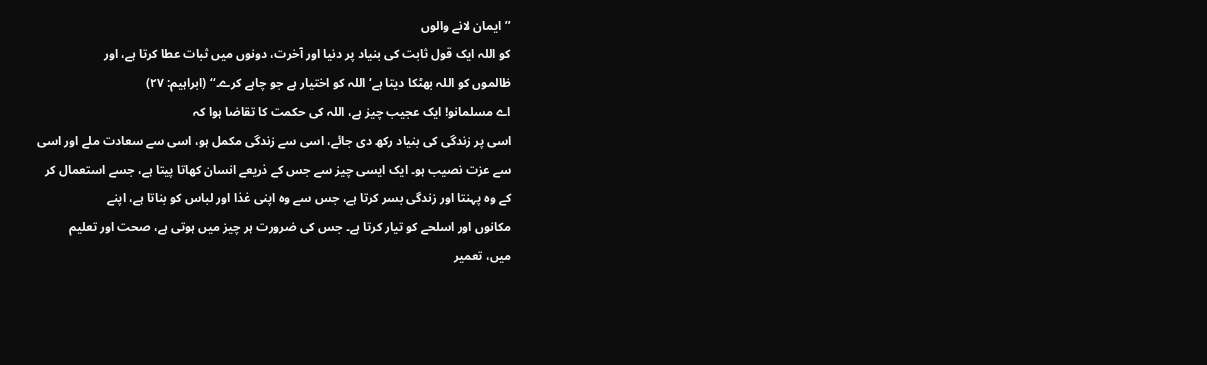’’ایمان لانے والوں
کو اللہ ایک قول ثابت کی بنیاد پر دنیا اور آخرت، دونوں میں ثبات عطا کرتا ہے، اور
ظالموں کو اللہ بھٹکا دیتا ہے‘ اللہ کو اختیار ہے جو چاہے کرے۔‘‘ (ابراہیم: ۲۷)
اے مسلمانو! ایک عجیب چیز ہے، اللہ کی حکمت کا تقاضا ہوا کہ
اسی پر زندگی کی بنیاد رکھ دی جائے، اسی سے زندگی مکمل ہو، اسی سے سعادت ملے اور اسی
سے عزت نصیب ہو۔ ایک ایسی چیز سے جس کے ذریعے انسان کھاتا پیتا ہے، جسے استعمال کر
کے وہ پہنتا اور زندگی بسر کرتا ہے، جس سے وہ اپنی غذا اور لباس کو بناتا ہے، اپنے
مکانوں اور اسلحے کو تیار کرتا ہے۔ جس کی ضرورت ہر چیز میں ہوتی ہے، صحت اور تعلیم
میں، تعمیر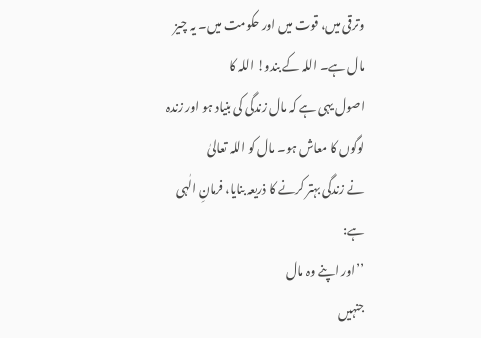وترقی میں، قوت میں اور حکومت میں۔ یہ چیز مال ہے۔ اللہ کے بندو! اللہ کا
اصول یہی ہے کہ مال زندگی کی بنیاد ہو اور زندہ لوگوں کا معاش ہو۔ مال کو اللہ تعالیٰ
نے زندگی بہتر کرنے کا ذریعہ بنایا، فرمانِ الٰہی ہے:
’’اور اپنے وہ مال
جنہیں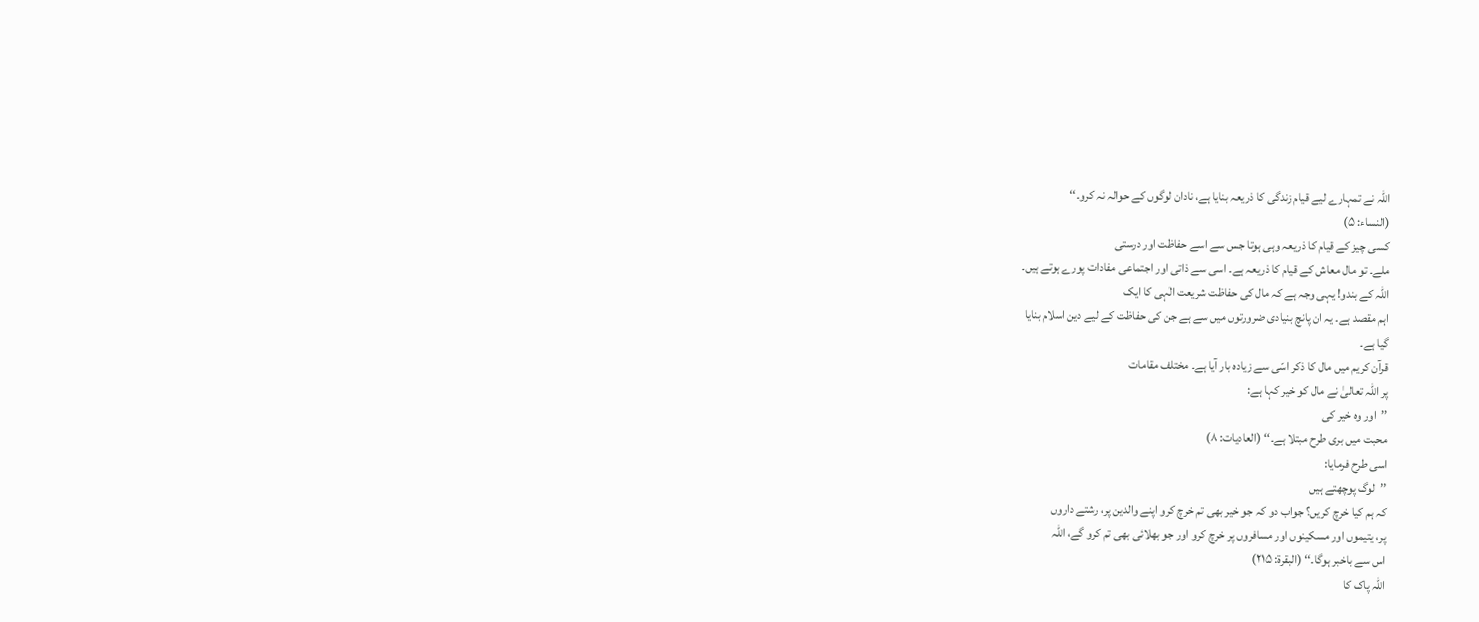اللہ نے تمہارے لیے قیام زندگی کا ذریعہ بنایا ہے، نادان لوگوں کے حوالہ نہ کرو۔‘‘
(النساء: ۵)
کسی چیز کے قیام کا ذریعہ وہی ہوتا جس سے اسے حفاظت اور درستی
ملے۔ تو مال معاش کے قیام کا ذریعہ ہے۔ اسی سے ذاتی اور اجتماعی مفادات پورے ہوتے ہیں۔
اللہ کے بندو! یہی وجہ ہے کہ مال کی حفاظت شریعت الٰہی کا ایک
اہم مقصد ہے۔ یہ ان پانچ بنیادی ضرورتوں میں سے ہے جن کی حفاظت کے لیے دین اسلام بنایا
گیا ہے۔
قرآن کریم میں مال کا ذکر اسّی سے زیادہ بار آیا ہے۔ مختلف مقامات
پر اللہ تعالیٰ نے مال کو خیر کہا ہے:
’’اور وہ خیر کی
محبت میں بری طرح مبتلا ہے۔‘‘ (العادیات: ۸)
اسی طرح فرمایا:
’’لوگ پوچھتے ہیں
کہ ہم کیا خرچ کریں؟ جواب دو کہ جو خیر بھی تم خرچ کرو اپنے والدین پر، رشتے داروں
پر، یتیموں اور مسکینوں اور مسافروں پر خرچ کرو اور جو بھلائی بھی تم کرو گے، اللہ
اس سے باخبر ہوگا۔‘‘ (البقرۃ: ۲۱۵)
اللہ پاک کا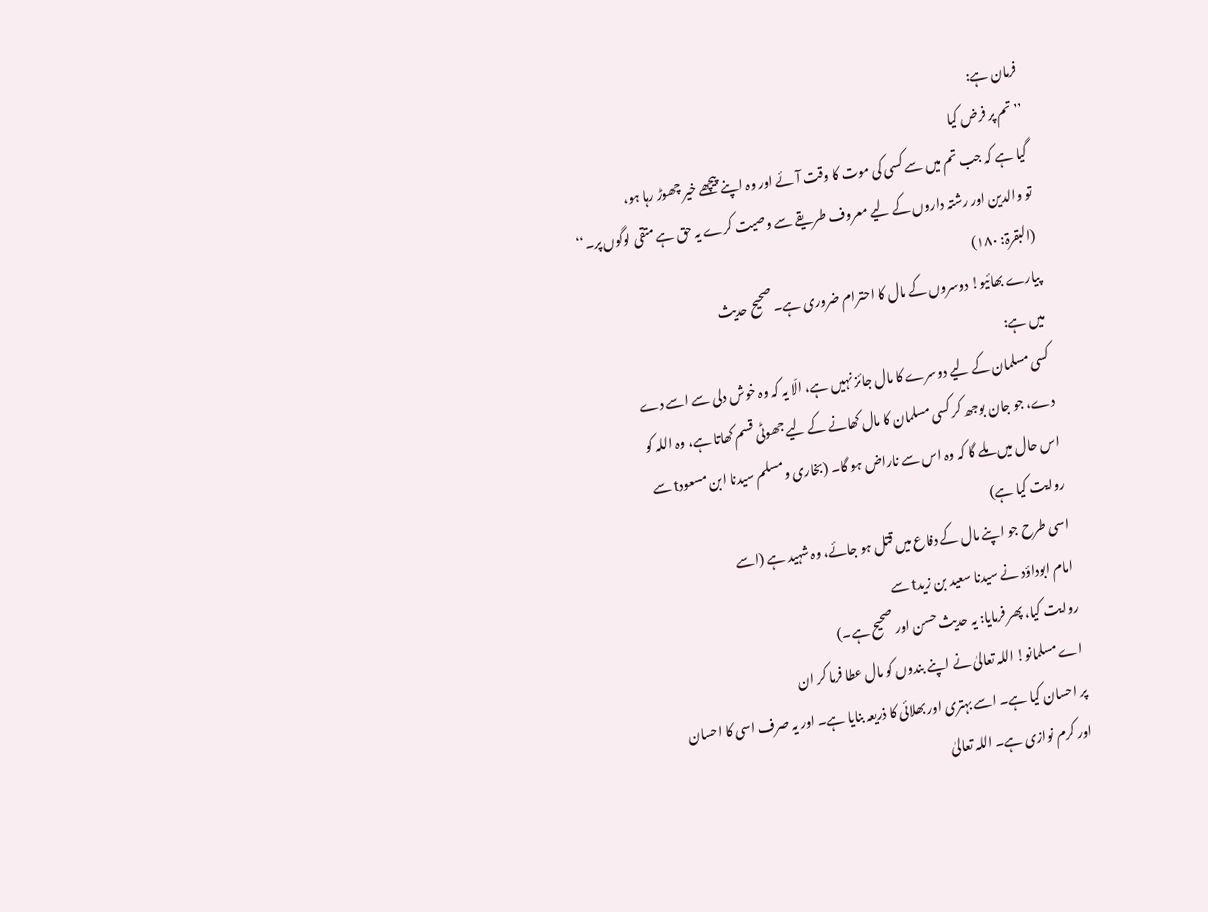فرمان ہے:
’’تم پر فرض کیا
گیا ہے کہ جب تم میں سے کسی کی موت کا وقت آئے اور وہ اپنے پیچھے خیر چھوڑ رہا ہو،
تو والدین اور رشتہ داروں کے لیے معروف طریقے سے وصیت کرے یہ حق ہے متقی لوگوں پر۔‘‘
(البقرۃ: ۱۸۰)
پیارے بھائیو! دوسروں کے مال کا احترام ضروری ہے۔ صحیح حدیث
میں ہے:
کسی مسلمان کے لیے دوسرے کا مال جائز نہیں ہے، الّا یہ کہ وہ خوش دلی سے اسے دے
دے، جو جان بوجھ کر کسی مسلمان کا مال کھانے کے لیے جھوٹی قسم کھاتا ہے، وہ اللہ کو
اس حال میں ملے گا کہ وہ اس سے ناراض ہو گا۔ (بخاری ومسلم سیدنا ابن مسعودt سے
روایت کیا ہے)
اسی طرح جو اپنے مال کے دفاع میں قتل ہو جائے، وہ شہید ہے (اسے
امام ابوداؤد نے سیدنا سعید بن زیدt سے
روایت کیا، پھر فرمایا: یہ حدیث حسن اور صحیح ہے۔)
اے مسلمانو! اللہ تعالیٰ نے اپنے بندوں کو مال عطا فرما کر ان
پر احسان کیا ہے۔ اسے بہتری اور بھلائی کا ذریعہ بنایا ہے۔ اور یہ صرف اسی کا احسان
اور کرم نوازی ہے۔ اللہ تعالیٰ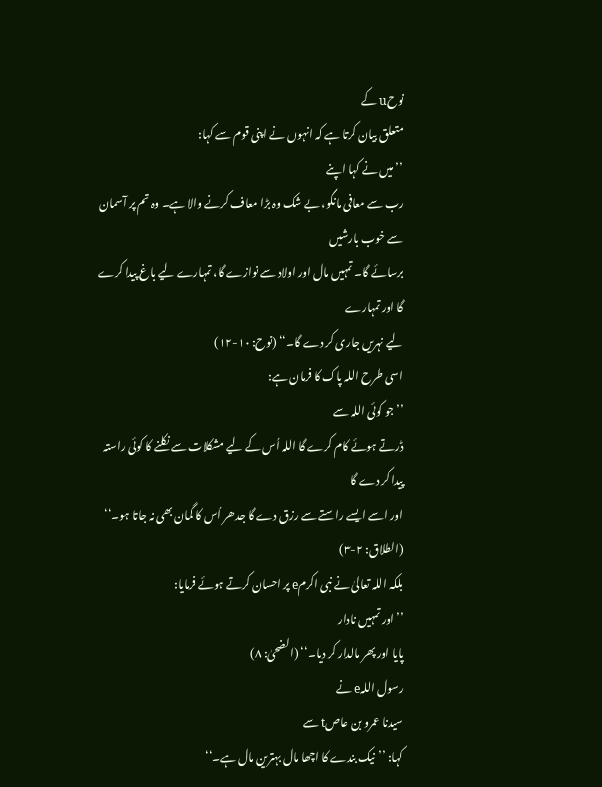نوحu کے
متعلق بیان کرتا ہے کہ انہوں نے اپنی قوم سے کہا:
’’میں نے کہا اپنے
رب سے معافی مانگو، بے شک وہ بڑا معاف کرنے والا ہے۔ وہ تم پر آسمان سے خوب بارشیں
برسائے گا۔ تمہیں مال اور اولاد سے نوازے گا، تمہارے لیے باغ پیدا کرے گا اور تمہارے
لیے نہریں جاری کر دے گا۔‘‘ (نوح: ۱۰-۱۲)
اسی طرح اللہ پاک کا فرمان ہے:
’’جو کوئی اللہ سے
ڈرتے ہوئے کام کرے گا اللہ اُس کے لیے مشکلات سے نکلنے کا کوئی راستہ پیدا کر دے گا
اور اسے ایسے راستے سے رزق دے گا جدھر اُس کا گمان بھی نہ جاتا ہو۔‘‘ (الطلاق: ۲-۳)
بلکہ اللہ تعالیٰ نے نبی اکرمe پر احسان کرتے ہوئے فرمایا:
’’اور تمہیں نادار
پایا اور پھر مالدار کر دیا۔‘‘ (الضحیٰ: ۸)
رسول اللہe نے
سیدنا عمرو بن عاصt سے
کہا: ’’نیک بندے کا اچھا مال بہترین مال ہے۔‘‘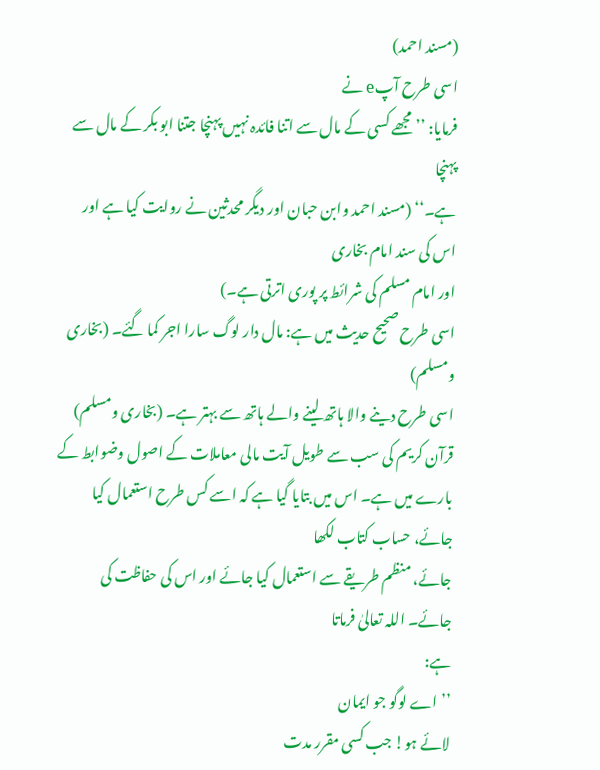(مسند احمد)
اسی طرح آپe نے
فرمایا: ’’مجھے کسی کے مال سے اتنا فائدہ نہیں پہنچا جتنا ابو بکر کے مال سے پہنچا
ہے۔‘‘ (مسند احمد وابن حبان اور دیگر محدثین نے روایت کیا ہے اور اس کی سند امام بخاری
اور امام مسلم کی شرائط پر پوری اترتی ہے۔)
اسی طرح صحیح حدیث میں ہے: مال دار لوگ سارا اجر کما گئے۔ (بخاری
ومسلم)
اسی طرح دینے والا ہاتھ لینے والے ہاتھ سے بہتر ہے۔ (بخاری ومسلم)
قرآن کریم کی سب سے طویل آیت مالی معاملات کے اصول وضوابط کے
بارے میں ہے۔ اس میں بتایا گیا ہے کہ اسے کس طرح استعمال کیا جائے، حساب کتاب لکھا
جائے، منظم طریقے سے استعمال کیا جائے اور اس کی حفاظت کی جائے۔ اللہ تعالیٰ فرماتا
ہے:
’’اے لوگو جو ایمان
لائے ہو! جب کسی مقرر مدت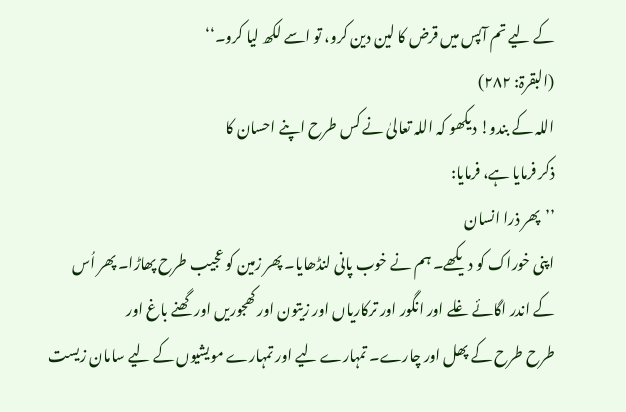کے لیے تم آپس میں قرض کا لین دین کرو، تو اسے لکھ لیا کرو۔‘‘
(البقرۃ: ۲۸۲)
اللہ کے بندو! دیکھو کہ اللہ تعالیٰ نے کس طرح اپنے احسان کا
ذکر فرمایا ہے، فرمایا:
’’پھر ذرا انسان
اپنی خوراک کو دیکھے۔ ہم نے خوب پانی لنڈھایا۔ پھر زمین کو عجیب طرح پھاڑا۔ پھر اُس
کے اندر اگائے غلے اور انگور اور ترکاریاں اور زیتون اور کھجوریں اور گھنے باغ اور
طرح طرح کے پھل اور چارے۔ تمہارے لیے اور تمہارے مویشیوں کے لیے سامان زیست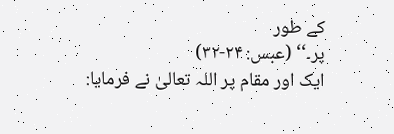کے طور
پر۔‘‘ (عبس: ۲۴-۳۲)
ایک اور مقام پر اللہ تعالیٰ نے فرمایا: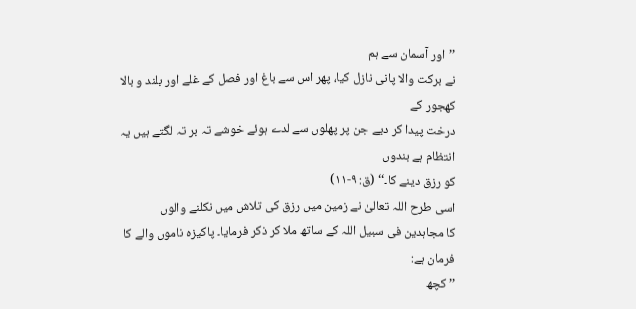’’اور آسمان سے ہم
نے برکت والا پانی نازل کیا، پھر اس سے باغ اور فصل کے غلے اور بلند و بالا کھجور کے
درخت پیدا کر دیے جن پر پھلوں سے لدے ہوئے خوشے تہ بر تہ لگتے ہیں یہ انتظام ہے بندوں
کو رزق دینے کا۔‘‘ (ق: ۹-۱۱)
اسی طرح اللہ تعالیٰ نے زمین میں رزق کی تلاش میں نکلنے والوں
کا مجاہدین فی سبیل اللہ کے ساتھ ملا کر ذکر فرمایا۔ پاکیزہ ناموں والے کا فرمان ہے:
’’کچھ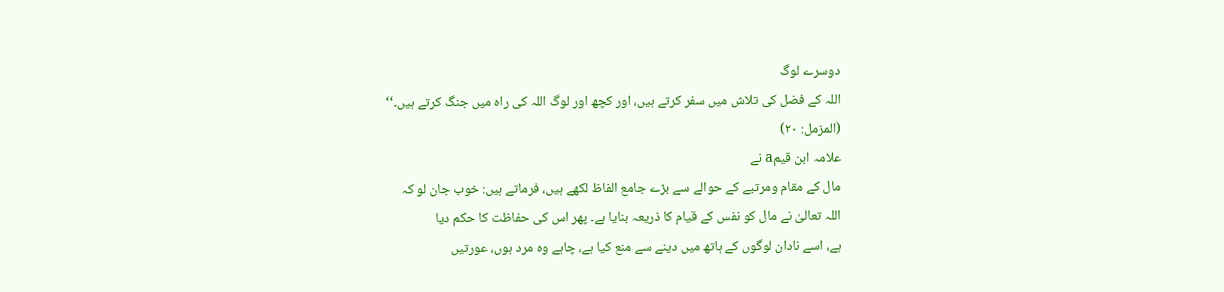دوسرے لوگ
اللہ کے فضل کی تلاش میں سفر کرتے ہیں، اور کچھ اور لوگ اللہ کی راہ میں جنگ کرتے ہیں۔‘‘
(المزمل: ۲۰)
علامہ ابن قیمa نے
مال کے مقام ومرتبے کے حوالے سے بڑے جامع الفاظ لکھے ہیں، فرماتے ہیں: خوب جان لو کہ
اللہ تعالیٰ نے مال کو نفس کے قیام کا ذریعہ بنایا ہے۔ پھر اس کی حفاظت کا حکم دیا
ہے، اسے نادان لوگوں کے ہاتھ میں دینے سے منع کیا ہے، چاہے وہ مرد ہوں، عورتیں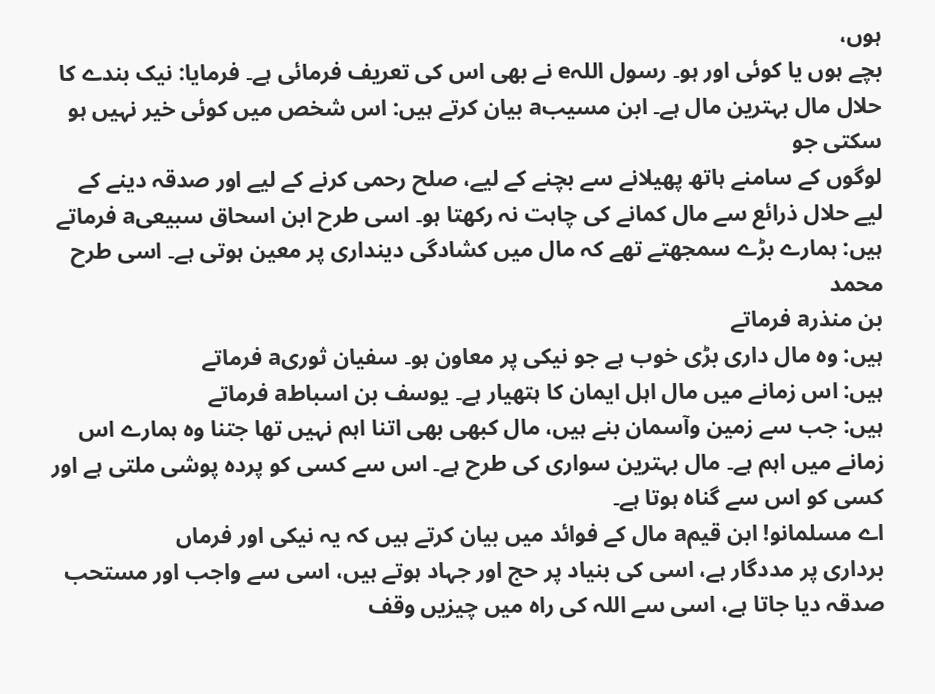ہوں،
بچے ہوں یا کوئی اور ہو۔ رسول اللہe نے بھی اس کی تعریف فرمائی ہے۔ فرمایا: نیک بندے کا
حلال مال بہترین مال ہے۔ ابن مسیبa بیان کرتے ہیں: اس شخص میں کوئی خیر نہیں ہو سکتی جو
لوگوں کے سامنے ہاتھ پھیلانے سے بچنے کے لیے، صلح رحمی کرنے کے لیے اور صدقہ دینے کے
لیے حلال ذرائع سے مال کمانے کی چاہت نہ رکھتا ہو۔ اسی طرح ابن اسحاق سبیعیa فرماتے
ہیں: ہمارے بڑے سمجھتے تھے کہ مال میں کشادگی دینداری پر معین ہوتی ہے۔ اسی طرح محمد
بن منذرa فرماتے
ہیں: وہ مال داری بڑی خوب ہے جو نیکی پر معاون ہو۔ سفیان ثوریa فرماتے
ہیں: اس زمانے میں مال اہل ایمان کا ہتھیار ہے۔ یوسف بن اسباطa فرماتے
ہیں: جب سے زمین وآسمان بنے ہیں، مال کبھی بھی اتنا اہم نہیں تھا جتنا وہ ہمارے اس
زمانے میں اہم ہے۔ مال بہترین سواری کی طرح ہے۔ اس سے کسی کو پردہ پوشی ملتی ہے اور
کسی کو اس سے گناہ ہوتا ہے۔
اے مسلمانو! ابن قیمa مال کے فوائد میں بیان کرتے ہیں کہ یہ نیکی اور فرماں
برداری پر مددگار ہے، اسی کی بنیاد پر حج اور جہاد ہوتے ہیں، اسی سے واجب اور مستحب
صدقہ دیا جاتا ہے، اسی سے اللہ کی راہ میں چیزیں وقف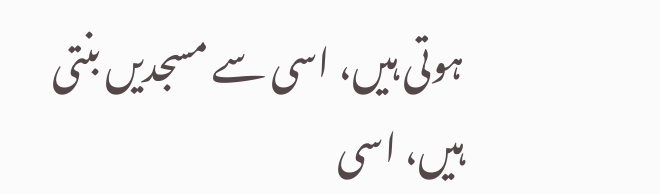ہوتی ہیں، اسی سے مسجدیں بنتی
ہیں، اسی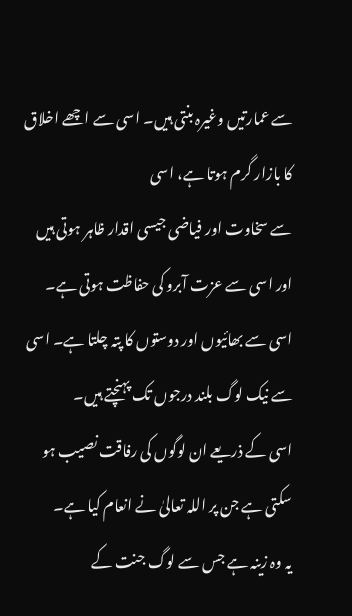سے عمارتیں وغیرہ بنتی ہیں۔ اسی سے اچھے اخلاق کا بازار گرم ہوتا ہے، اسی
سے سخاوت اور فیاضی جیسی اقدار ظاہر ہوتی ہیں اور اسی سے عزت آبرو کی حفاظت ہوتی ہے۔
اسی سے بھائیوں اور دوستوں کا پتہ چلتا ہے۔ اسی سے نیک لوگ بلند درجوں تک پہنچتے ہیں۔
اسی کے ذریعے ان لوگوں کی رفاقت نصیب ہو سکتی ہے جن پر اللہ تعالیٰ نے انعام کیا ہے۔
یہ وہ زینہ ہے جس سے لوگ جنت کے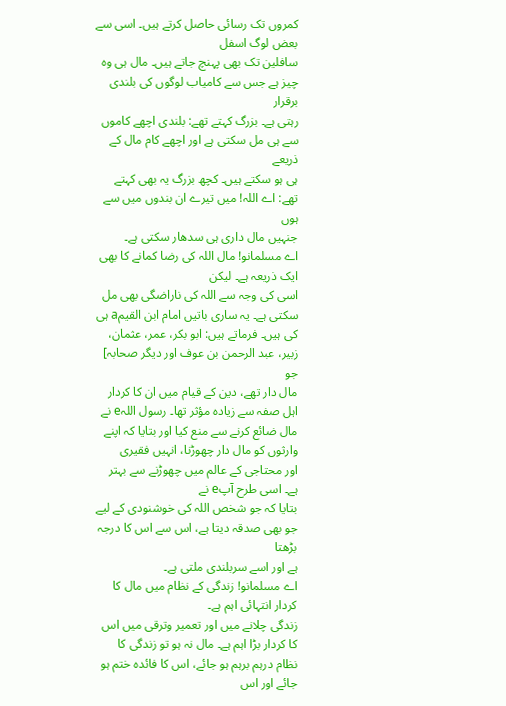کمروں تک رسائی حاصل کرتے ہیں۔ اسی سے بعض لوگ اسفل
سافلین تک بھی پہنچ جاتے ہیں۔ مال ہی وہ چیز ہے جس سے کامیاب لوگوں کی بلندی برقرار
رہتی ہے۔ بزرگ کہتے تھے: بلندی اچھے کاموں سے ہی مل سکتی ہے اور اچھے کام مال کے ذریعے
ہی ہو سکتے ہیں۔ کچھ بزرگ یہ بھی کہتے تھے: اے اللہ! میں تیرے ان بندوں میں سے ہوں
جنہیں مال داری ہی سدھار سکتی ہے۔
اے مسلمانو! مال اللہ کی رضا کمانے کا بھی ایک ذریعہ ہے۔ لیکن
اسی کی وجہ سے اللہ کی ناراضگی بھی مل سکتی ہے۔ یہ ساری باتیں امام ابن القیمa ہی
کی ہیں۔ فرماتے ہیں: ابو بکر، عمر، عثمان، زبیر، عبد الرحمن بن عوف اور دیگر صحابہ] جو
مال دار تھے، دین کے قیام میں ان کا کردار اہل صفہ سے زیادہ مؤثر تھا۔ رسول اللہe نے
مال ضائع کرنے سے منع کیا اور بتایا کہ اپنے وارثوں کو مال دار چھوڑنا، انہیں فقیری
اور محتاجی کے عالم میں چھوڑنے سے بہتر ہے۔ اسی طرح آپe نے
بتایا کہ جو شخص اللہ کی خوشنودی کے لیے جو بھی صدقہ دیتا ہے، اس سے اس کا درجہ بڑھتا
ہے اور اسے سربلندی ملتی ہے۔
اے مسلمانو! زندگی کے نظام میں مال کا کردار انتہائی اہم ہے۔
زندگی چلانے میں اور تعمیر وترقی میں اس کا کردار بڑا اہم ہے۔ مال نہ ہو تو زندگی کا
نظام درہم برہم ہو جائے، اس کا فائدہ ختم ہو جائے اور اس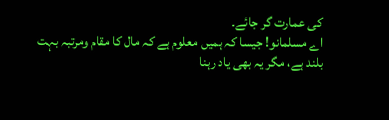کی عمارت گر جائے۔
اے مسلمانو! جیسا کہ ہمیں معلوم ہے کہ مال کا مقام ومرتبہ بہت
بلند ہے، مگر یہ بھی یاد رہنا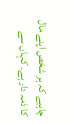چاہیے کہ ہر شخص اپنے مال کا ذمہ دار ہے۔ کہاں سے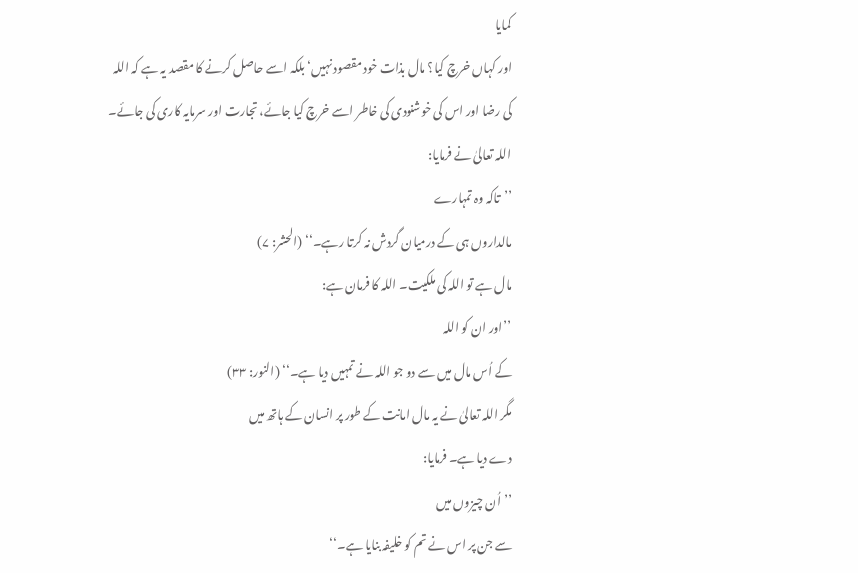کمایا
اور کہاں خرچ کیا؟ مال بذات خود مقصود نہیں‘ بلکہ اسے حاصل کرنے کا مقصد یہ ہے کہ اللہ
کی رضا اور اس کی خوشنودی کی خاطر اسے خرچ کیا جائے، تجارت اور سرمایہ کاری کی جائے۔
اللہ تعالیٰ نے فرمایا:
’’تاکہ وہ تمہارے
مالداروں ہی کے درمیان گردش نہ کرتا رہے۔‘‘ (الحشر: ۷)
مال ہے تو اللہ کی ملکیت۔ اللہ کا فرمان ہے:
’’اور ان کو اللہ
کے اُس مال میں سے دو جو اللہ نے تمہیں دیا ہے۔‘‘ (النور: ۳۳)
مگر اللہ تعالیٰ نے یہ مال امانت کے طور پر انسان کے ہاتھ میں
دے دیا ہے۔ فرمایا:
’’اُن چیزوں میں
سے جن پر اس نے تم کو خلیفہ بنایا ہے۔‘‘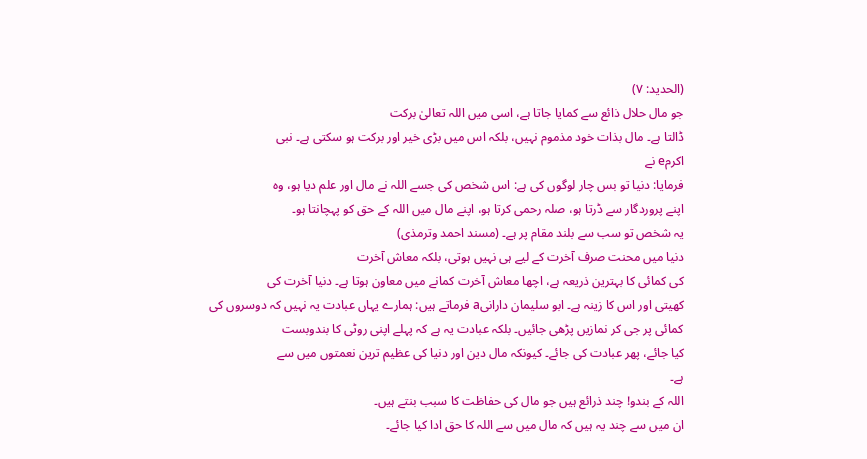(الحدید: ۷)
جو مال حلال ذائع سے کمایا جاتا ہے، اسی میں اللہ تعالیٰ برکت
ڈالتا ہے۔ مال بذات خود مذموم نہیں، بلکہ اس میں بڑی خیر اور برکت ہو سکتی ہے۔ نبی
اکرمe نے
فرمایا: دنیا تو بس چار لوگوں کی ہے: اس شخص کی جسے اللہ نے مال اور علم دیا ہو، وہ
اپنے پروردگار سے ڈرتا ہو، صلہ رحمی کرتا ہو، اپنے مال میں اللہ کے حق کو پہچانتا ہو۔
یہ شخص تو سب سے بلند مقام پر ہے۔ (مسند احمد وترمذی)
دنیا میں محنت صرف آخرت کے لیے ہی نہیں ہوتی، بلکہ معاش آخرت
کی کمائی کا بہترین ذریعہ ہے، اچھا معاش آخرت کمانے میں معاون ہوتا ہے۔ دنیا آخرت کی
کھیتی اور اس کا زینہ ہے۔ ابو سلیمان دارانیa فرماتے ہیں: ہمارے یہاں عبادت یہ نہیں کہ دوسروں کی
کمائی پر جی کر نمازیں پڑھی جائیں۔ بلکہ عبادت یہ ہے کہ پہلے اپنی روٹی کا بندوبست
کیا جائے، پھر عبادت کی جائے۔ کیونکہ مال دین اور دنیا کی عظیم ترین نعمتوں میں سے
ہے۔
اللہ کے بندو! چند ذرائع ہیں جو مال کی حفاظت کا سبب بنتے ہیں۔
ان میں سے چند یہ ہیں کہ مال میں سے اللہ کا حق ادا کیا جائے۔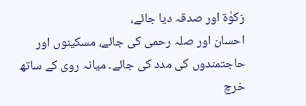زکوٰۃ اور صدقہ دیا جائے،
احسان اور صلہ رحمی کی جائے، مسکینوں اور حاجتمندوں کی مدد کی جائے۔ میانہ روی کے ساتھ
خرچ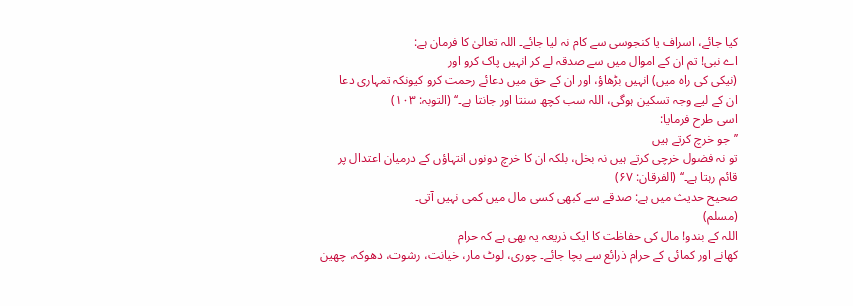کیا جائے، اسراف یا کنجوسی سے کام نہ لیا جائے۔ اللہ تعالیٰ کا فرمان ہے:
اے نبی! تم ان کے اموال میں سے صدقہ لے کر انہیں پاک کرو اور
(نیکی کی راہ میں) انہیں بڑھاؤ، اور ان کے حق میں دعائے رحمت کرو کیونکہ تمہاری دعا
ان کے لیے وجہ تسکین ہوگی، اللہ سب کچھ سنتا اور جانتا ہے۔‘‘ (التوبہ: ۱۰۳)
اسی طرح فرمایا:
’’جو خرچ کرتے ہیں
تو نہ فضول خرچی کرتے ہیں نہ بخل، بلکہ ان کا خرچ دونوں انتہاؤں کے درمیان اعتدال پر
قائم رہتا ہے۔‘‘ (الفرقان: ۶۷)
صحیح حدیث میں ہے: صدقے سے کبھی کسی مال میں کمی نہیں آتی۔
(مسلم)
اللہ کے بندو! مال کی حفاظت کا ایک ذریعہ یہ بھی ہے کہ حرام
کھانے اور کمائی کے حرام ذرائع سے بچا جائے۔ چوری، لوٹ مار، خیانت، رشوت، دھوکہ، چھین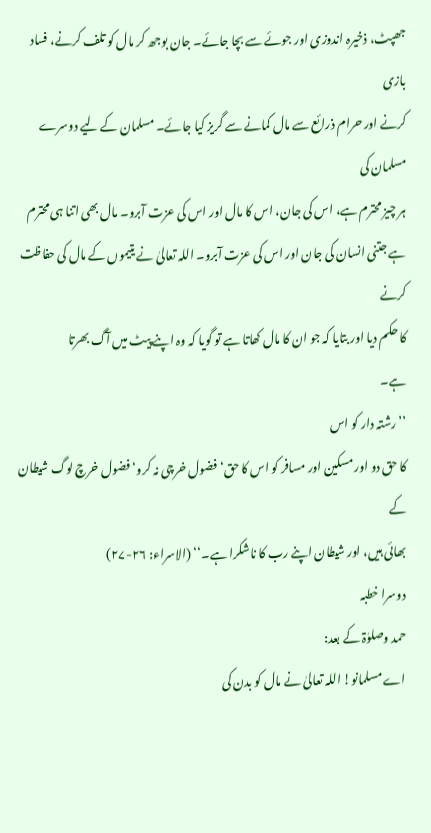جھپٹ، ذخیرہ اندوزی اور جوئے سے بچا جائے۔ جان بوجھ کر مال کو تلف کرنے، فساد بازی
کرنے اور حرام ذرائع سے مال کمانے سے گریز کیا جائے۔ مسلمان کے لیے دوسرے مسلمان کی
ہر چیز محترم ہے، اس کی جان، اس کا مال اور اس کی عزت آبرو۔ مال بھی اتنا ہی محترم
ہے جتنی انسان کی جان اور اس کی عزت آبرو۔ اللہ تعالیٰ نے یتیموں کے مال کی حفاظت کرنے
کا حکم دیا اور بتایا کہ جو ان کا مال کھاتا ہے تو گویا کہ وہ اپنے پیٹ میں آگ بھرتا
ہے۔
’’رشتہ دار کو اس
کا حق دو اور مسکین اور مسافر کو اس کا حق‘ فضول خرچی نہ کرو‘ فضول خرچ لوگ شیطان کے
بھائی ہیں، اور شیطان اپنے رب کا ناشکرا ہے۔‘‘ (الاسراء: ۲۶-۲۷)
دوسرا خطبہ
حمد وصلوٰۃ کے بعد:
اے مسلمانو! اللہ تعالیٰ نے مال کو بدن کی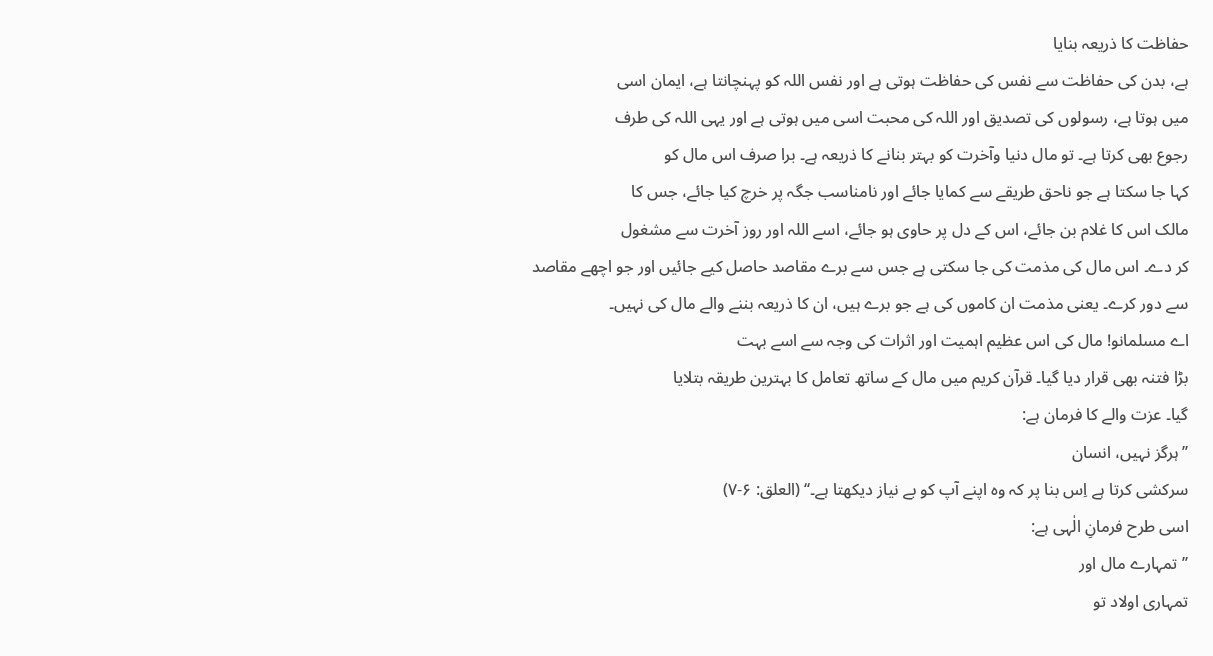حفاظت کا ذریعہ بنایا
ہے، بدن کی حفاظت سے نفس کی حفاظت ہوتی ہے اور نفس اللہ کو پہنچانتا ہے، ایمان اسی
میں ہوتا ہے، رسولوں کی تصدیق اور اللہ کی محبت اسی میں ہوتی ہے اور یہی اللہ کی طرف
رجوع بھی کرتا ہے۔ تو مال دنیا وآخرت کو بہتر بنانے کا ذریعہ ہے۔ برا صرف اس مال کو
کہا جا سکتا ہے جو ناحق طریقے سے کمایا جائے اور نامناسب جگہ پر خرچ کیا جائے، جس کا
مالک اس کا غلام بن جائے، اس کے دل پر حاوی ہو جائے، اسے اللہ اور روز آخرت سے مشغول
کر دے۔ اس مال کی مذمت کی جا سکتی ہے جس سے برے مقاصد حاصل کیے جائیں اور جو اچھے مقاصد
سے دور کرے۔ یعنی مذمت ان کاموں کی ہے جو برے ہیں، ان کا ذریعہ بننے والے مال کی نہیں۔
اے مسلمانو! مال کی اس عظیم اہمیت اور اثرات کی وجہ سے اسے بہت
بڑا فتنہ بھی قرار دیا گیا۔ قرآن کریم میں مال کے ساتھ تعامل کا بہترین طریقہ بتلایا
گیا۔ عزت والے کا فرمان ہے:
’’ہرگز نہیں، انسان
سرکشی کرتا ہے اِس بنا پر کہ وہ اپنے آپ کو بے نیاز دیکھتا ہے۔‘‘ (العلق: ۶-۷)
اسی طرح فرمانِ الٰہی ہے:
’’تمہارے مال اور
تمہاری اولاد تو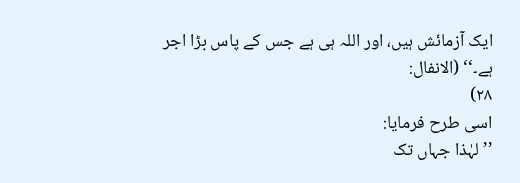ایک آزمائش ہیں، اور اللہ ہی ہے جس کے پاس بڑا اجر ہے۔‘‘ (الانفال:
۲۸)
اسی طرح فرمایا:
’’لہٰذا جہاں تک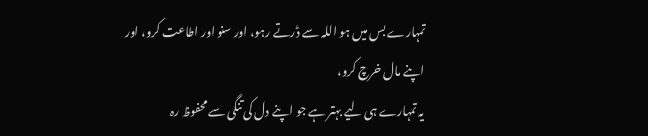تمہارے بس میں ہو اللہ سے ڈرتے رہو، اور سنو اور اطاعت کرو، اور اپنے مال خرچ کرو،
یہ تمہارے ہی لیے بہتر ہے جو اپنے دل کی تنگی سے محفوظ رہ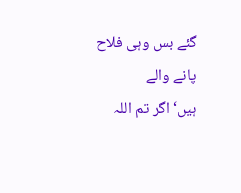گئے بس وہی فلاح پانے والے
ہیں‘ اگر تم اللہ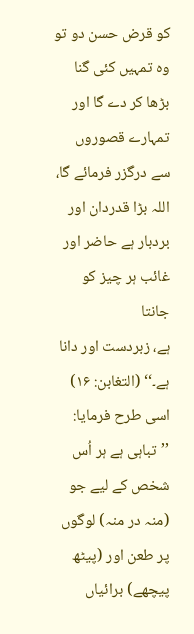کو قرض حسن دو تو وہ تمہیں کئی گنا بڑھا کر دے گا اور تمہارے قصوروں
سے درگزر فرمائے گا، اللہ بڑا قدردان اور بردبار ہے حاضر اور غائب ہر چیز کو جانتا
ہے، زبردست اور دانا ہے۔‘‘ (التغابن: ۱۶)
اسی طرح فرمایا:
’’تباہی ہے ہر اُس
شخص کے لیے جو (منہ در منہ) لوگوں پر طعن اور (پیٹھ پیچھے) برائیاں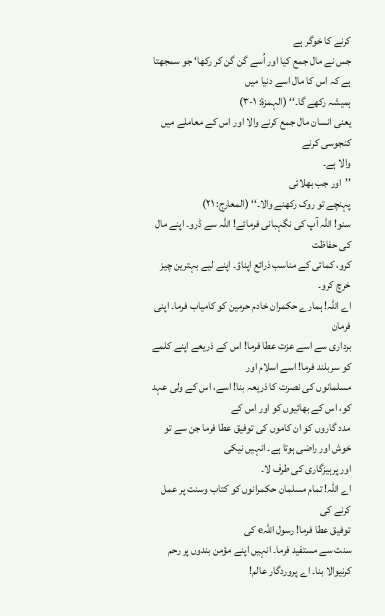کرنے کا خوگر ہے
جس نے مال جمع کیا اور اُسے گن گن کر رکھا‘ جو سمجھتا ہے کہ اس کا مال اسے دنیا میں
ہمیشہ رکھے گا۔‘‘ (الہمزۃ: ۱-۳)
یعنی انسان مال جمع کرنے والا اور اس کے معاملے میں کنجوسی کرنے
والا ہے۔
’’اور جب بھلائی
پہنچے تو روک رکھنے والا۔‘‘ (المعارج: ۲۱)
سنو! اللہ آپ کی نگہبانی فرمائے! اللہ سے ڈرو۔ اپنے مال کی حفاظت
کرو، کمائی کے مناسب ذرائع اپناؤ۔ اپنے لیے بہترین چیز خرچ کرو۔
اے اللہ! ہمارے حکمران خادم حرمین کو کامیاب فرما۔ اپنی فرمان
برداری سے اسے عزت عطا فرما! اس کے ذریعے اپنے کلمے کو سربلند فرما! اسے اسلام اور
مسلمانوں کی نصرت کا ذریعہ بنا! اسے، اس کے ولی عہد کو، اس کے بھائیوں کو اور اس کے
مدد گاروں کو ان کاموں کی توفیق عطا فرما جن سے تو خوش اور راضی ہوتا ہے۔ انہیں نیکی
اور پرہیزگاری کی طرف لا۔
اے اللہ! تمام مسلمان حکمرانوں کو کتاب وسنت پر عمل کرنے کی
توفیق عطا فرما! رسول اللہe کی
سنت سے مستفید فرما۔ انہیں اپنے مؤمن بندوں پر رحم کرنیوالا بنا۔ اے پروردگار عالم!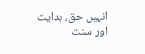انہیں حق، ہدایت اور سنت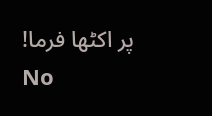پر اکٹھا فرما!
No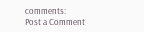comments:
Post a Comment